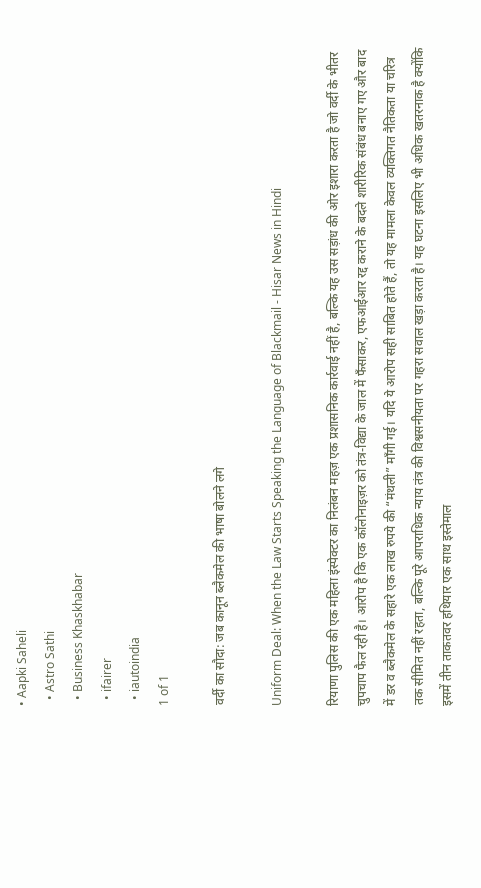• Aapki Saheli
  • Astro Sathi
  • Business Khaskhabar
  • ifairer
  • iautoindia
1 of 1

वर्दी का सौदा: जब कानून ब्लैकमेल की भाषा बोलने लगे

Uniform Deal: When the Law Starts Speaking the Language of Blackmail - Hisar News in Hindi

रियाणा पुलिस की एक महिला इंस्पेक्टर का निलंबन महज़ एक प्रशासनिक कार्रवाई नहीं है, बल्कि यह उस सड़ांध की ओर इशारा करता है जो वर्दी के भीतर चुपचाप फैल रही है। आरोप है कि एक कॉलोनाइज़र को तंत्र-विद्या के जाल में फँसाकर, एफआईआर रद्द कराने के बदले शारीरिक संबंध बनाए गए और बाद में डर व ब्लैकमेल के सहारे एक लाख रुपये की “मंथली” माँगी गई। यदि ये आरोप सही साबित होते हैं, तो यह मामला केवल व्यक्तिगत नैतिकता या चरित्र तक सीमित नहीं रहता, बल्कि पूरे आपराधिक न्याय तंत्र की विश्वसनीयता पर गहरा सवाल खड़ा करता है। यह घटना इसलिए भी अधिक खतरनाक है क्योंकि इसमें तीन ताकतवर हथियार एक साथ इस्तेमाल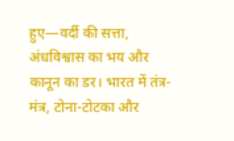हुए—वर्दी की सत्ता, अंधविश्वास का भय और कानून का डर। भारत में तंत्र-मंत्र, टोना-टोटका और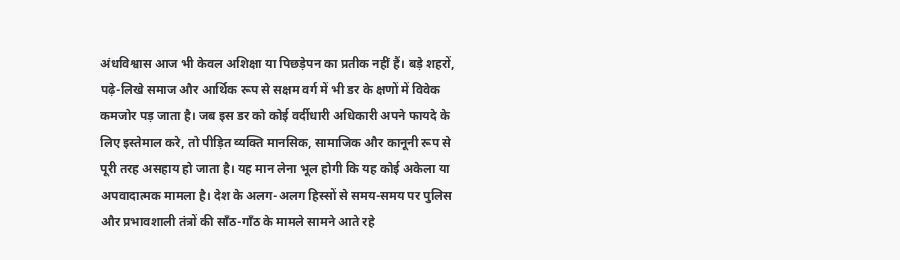अंधविश्वास आज भी केवल अशिक्षा या पिछड़ेपन का प्रतीक नहीं हैं। बड़े शहरों, पढ़े-लिखे समाज और आर्थिक रूप से सक्षम वर्ग में भी डर के क्षणों में विवेक कमजोर पड़ जाता है। जब इस डर को कोई वर्दीधारी अधिकारी अपने फायदे के लिए इस्तेमाल करे, तो पीड़ित व्यक्ति मानसिक, सामाजिक और कानूनी रूप से पूरी तरह असहाय हो जाता है। यह मान लेना भूल होगी कि यह कोई अकेला या अपवादात्मक मामला है। देश के अलग-अलग हिस्सों से समय-समय पर पुलिस और प्रभावशाली तंत्रों की साँठ-गाँठ के मामले सामने आते रहे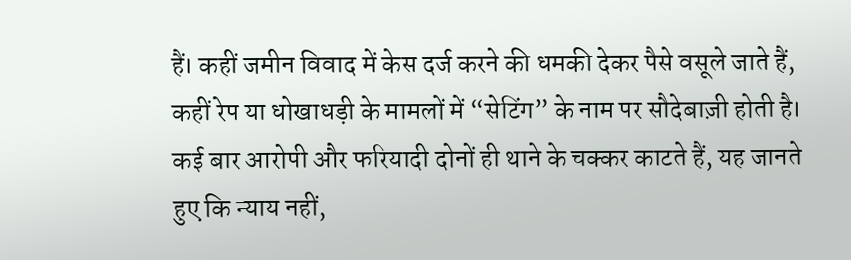हैं। कहीं जमीन विवाद में केस दर्ज करने की धमकी देकर पैसे वसूले जाते हैं, कहीं रेप या धोखाधड़ी के मामलों में “सेटिंग” के नाम पर सौदेबाज़ी होती है। कई बार आरोपी और फरियादी दोनों ही थाने के चक्कर काटते हैं, यह जानते हुए कि न्याय नहीं,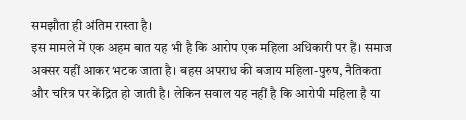समझौता ही अंतिम रास्ता है।
इस मामले में एक अहम बात यह भी है कि आरोप एक महिला अधिकारी पर हैं। समाज अक्सर यहीं आकर भटक जाता है। बहस अपराध की बजाय महिला-पुरुष, नैतिकता और चरित्र पर केंद्रित हो जाती है। लेकिन सवाल यह नहीं है कि आरोपी महिला है या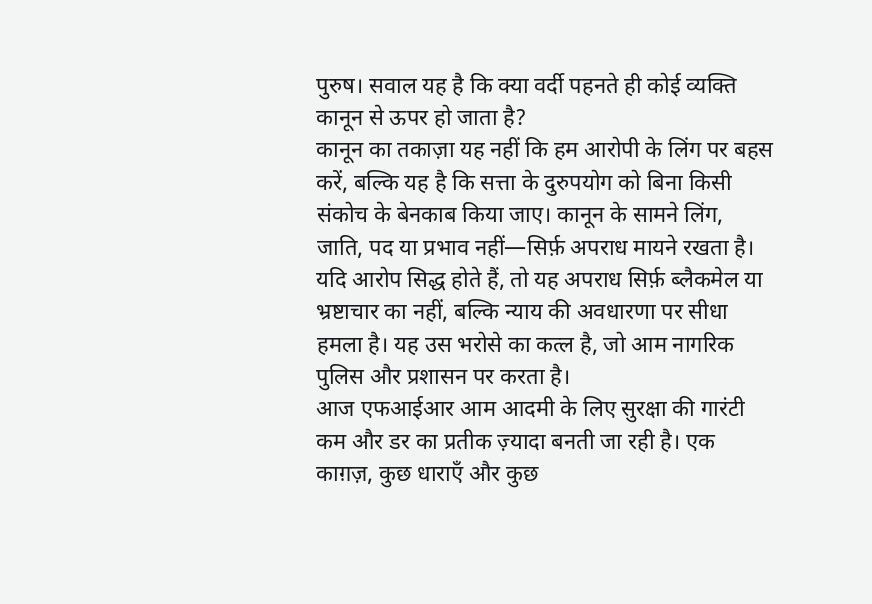पुरुष। सवाल यह है कि क्या वर्दी पहनते ही कोई व्यक्ति कानून से ऊपर हो जाता है?
कानून का तकाज़ा यह नहीं कि हम आरोपी के लिंग पर बहस करें, बल्कि यह है कि सत्ता के दुरुपयोग को बिना किसी संकोच के बेनकाब किया जाए। कानून के सामने लिंग, जाति, पद या प्रभाव नहीं—सिर्फ़ अपराध मायने रखता है। यदि आरोप सिद्ध होते हैं, तो यह अपराध सिर्फ़ ब्लैकमेल या भ्रष्टाचार का नहीं, बल्कि न्याय की अवधारणा पर सीधा हमला है। यह उस भरोसे का कत्ल है, जो आम नागरिक पुलिस और प्रशासन पर करता है।
आज एफआईआर आम आदमी के लिए सुरक्षा की गारंटी कम और डर का प्रतीक ज़्यादा बनती जा रही है। एक काग़ज़, कुछ धाराएँ और कुछ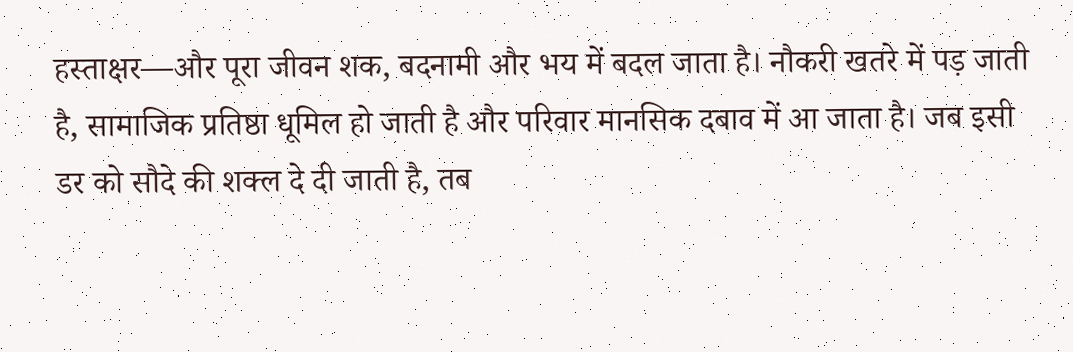हस्ताक्षर—और पूरा जीवन शक, बदनामी और भय में बदल जाता है। नौकरी खतरे में पड़ जाती है, सामाजिक प्रतिष्ठा धूमिल हो जाती है और परिवार मानसिक दबाव में आ जाता है। जब इसी डर को सौदे की शक्ल दे दी जाती है, तब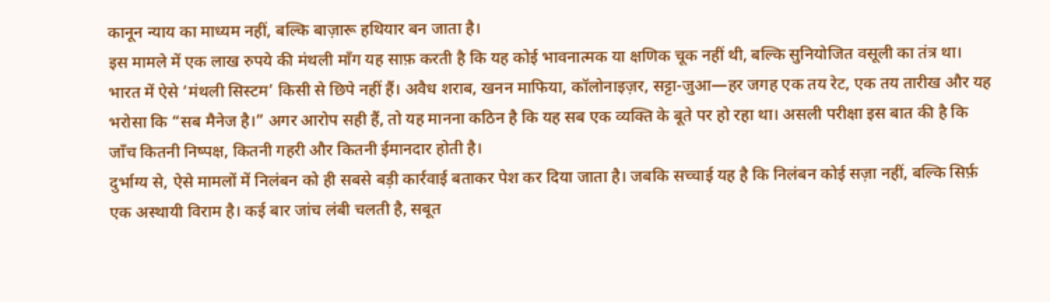कानून न्याय का माध्यम नहीं, बल्कि बाज़ारू हथियार बन जाता है।
इस मामले में एक लाख रुपये की मंथली माँग यह साफ़ करती है कि यह कोई भावनात्मक या क्षणिक चूक नहीं थी, बल्कि सुनियोजित वसूली का तंत्र था। भारत में ऐसे ‘मंथली सिस्टम’ किसी से छिपे नहीं हैं। अवैध शराब, खनन माफिया, कॉलोनाइज़र, सट्टा-जुआ—हर जगह एक तय रेट, एक तय तारीख और यह भरोसा कि “सब मैनेज है।” अगर आरोप सही हैं, तो यह मानना कठिन है कि यह सब एक व्यक्ति के बूते पर हो रहा था। असली परीक्षा इस बात की है कि जाँच कितनी निष्पक्ष, कितनी गहरी और कितनी ईमानदार होती है।
दुर्भाग्य से, ऐसे मामलों में निलंबन को ही सबसे बड़ी कार्रवाई बताकर पेश कर दिया जाता है। जबकि सच्चाई यह है कि निलंबन कोई सज़ा नहीं, बल्कि सिर्फ़ एक अस्थायी विराम है। कई बार जांच लंबी चलती है, सबूत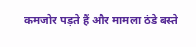कमजोर पड़ते हैं और मामला ठंडे बस्ते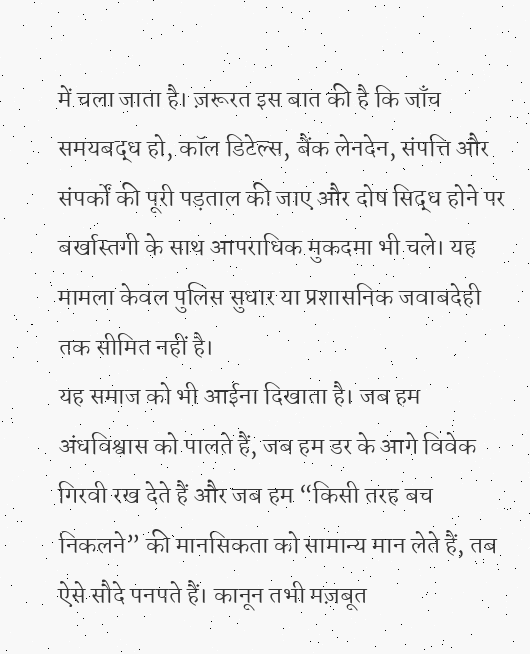में चला जाता है। ज़रूरत इस बात की है कि जाँच समयबद्ध हो, कॉल डिटेल्स, बैंक लेनदेन, संपत्ति और संपर्कों की पूरी पड़ताल की जाए और दोष सिद्ध होने पर बर्खास्तगी के साथ आपराधिक मुकदमा भी चले। यह मामला केवल पुलिस सुधार या प्रशासनिक जवाबदेही तक सीमित नहीं है।
यह समाज को भी आईना दिखाता है। जब हम अंधविश्वास को पालते हैं, जब हम डर के आगे विवेक गिरवी रख देते हैं और जब हम “किसी तरह बच निकलने” की मानसिकता को सामान्य मान लेते हैं, तब ऐसे सौदे पनपते हैं। कानून तभी मज़बूत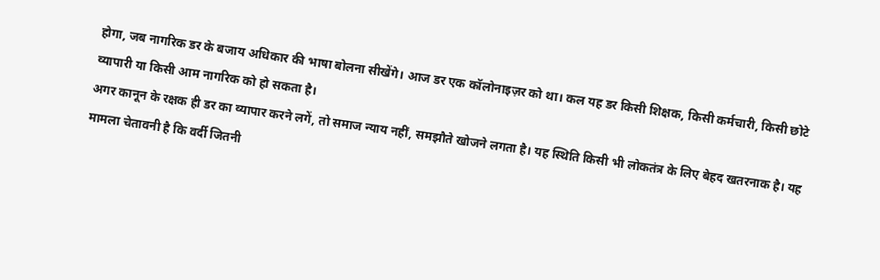होगा, जब नागरिक डर के बजाय अधिकार की भाषा बोलना सीखेंगे। आज डर एक कॉलोनाइज़र को था। कल यह डर किसी शिक्षक, किसी कर्मचारी, किसी छोटे व्यापारी या किसी आम नागरिक को हो सकता है।
अगर कानून के रक्षक ही डर का व्यापार करने लगें, तो समाज न्याय नहीं, समझौते खोजने लगता है। यह स्थिति किसी भी लोकतंत्र के लिए बेहद खतरनाक है। यह मामला चेतावनी है कि वर्दी जितनी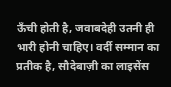ऊँची होती है, जवाबदेही उतनी ही भारी होनी चाहिए। वर्दी सम्मान का प्रतीक है, सौदेबाज़ी का लाइसेंस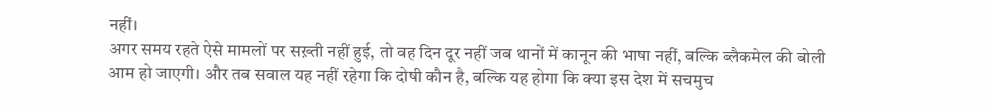नहीं।
अगर समय रहते ऐसे मामलों पर सख़्ती नहीं हुई, तो वह दिन दूर नहीं जब थानों में कानून की भाषा नहीं, बल्कि ब्लैकमेल की बोली आम हो जाएगी। और तब सवाल यह नहीं रहेगा कि दोषी कौन है, बल्कि यह होगा कि क्या इस देश में सचमुच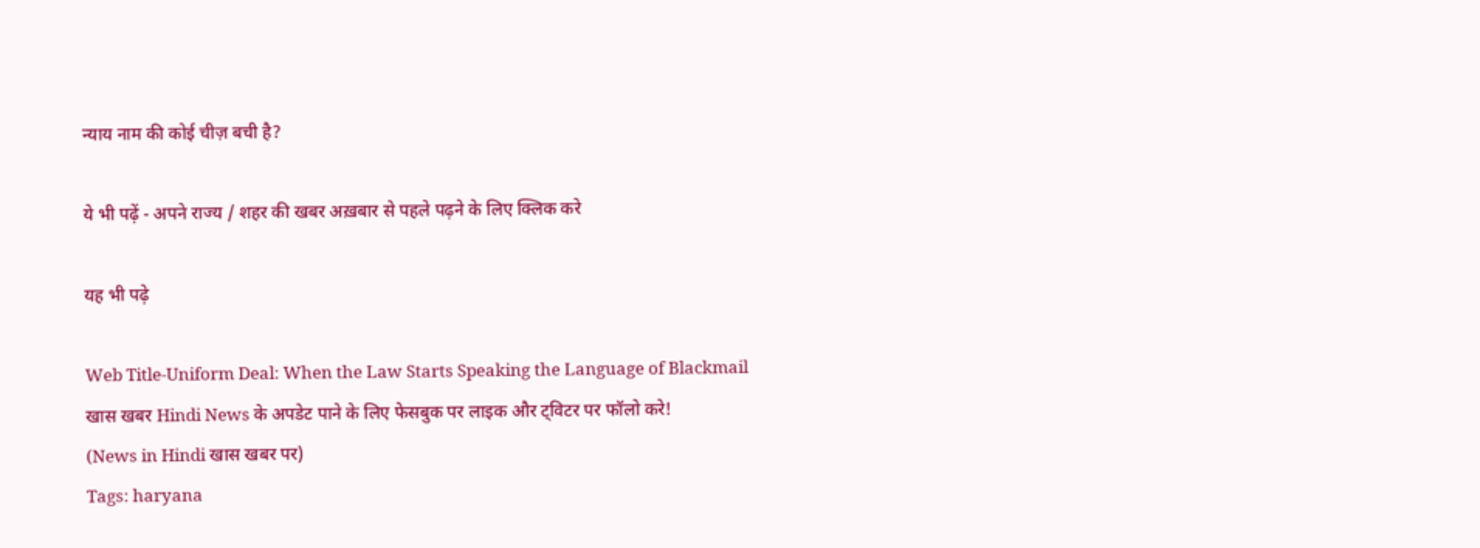न्याय नाम की कोई चीज़ बची है?

ये भी पढ़ें - अपने राज्य / शहर की खबर अख़बार से पहले पढ़ने के लिए क्लिक करे

यह भी पढ़े

Web Title-Uniform Deal: When the Law Starts Speaking the Language of Blackmail
खास खबर Hindi News के अपडेट पाने के लिए फेसबुक पर लाइक और ट्विटर पर फॉलो करे!
(News in Hindi खास खबर पर)
Tags: haryana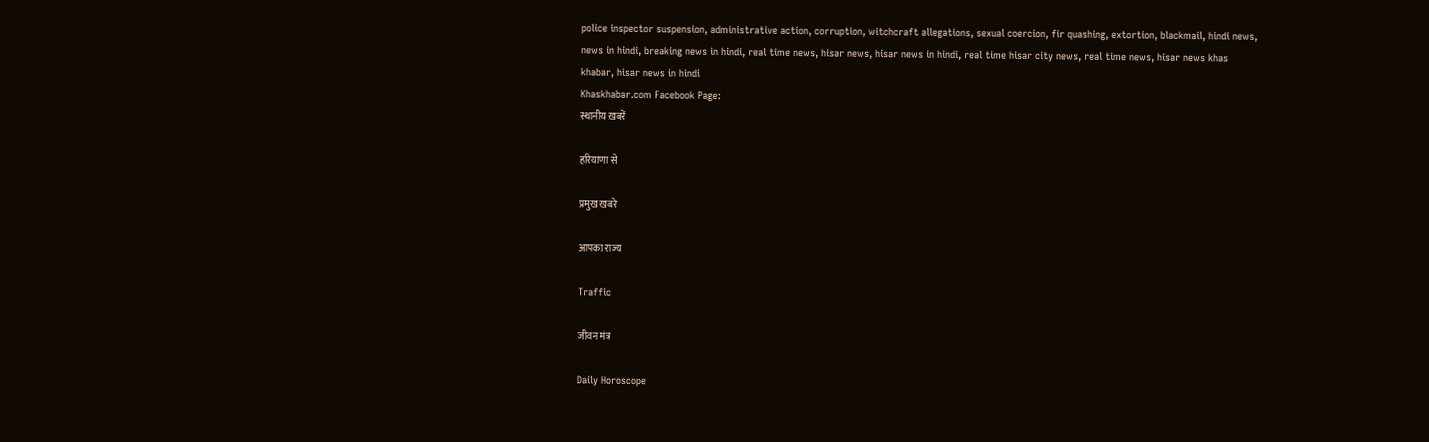police inspector suspension, administrative action, corruption, witchcraft allegations, sexual coercion, fir quashing, extortion, blackmail, hindi news, news in hindi, breaking news in hindi, real time news, hisar news, hisar news in hindi, real time hisar city news, real time news, hisar news khas khabar, hisar news in hindi
Khaskhabar.com Facebook Page:
स्थानीय ख़बरें

हरियाणा से

प्रमुख खबरे

आपका राज्य

Traffic

जीवन मंत्र

Daily Horoscope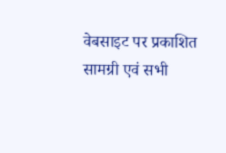वेबसाइट पर प्रकाशित सामग्री एवं सभी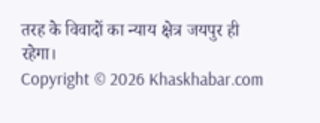तरह के विवादों का न्याय क्षेत्र जयपुर ही रहेगा।
Copyright © 2026 Khaskhabar.com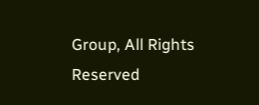Group, All Rights Reserved